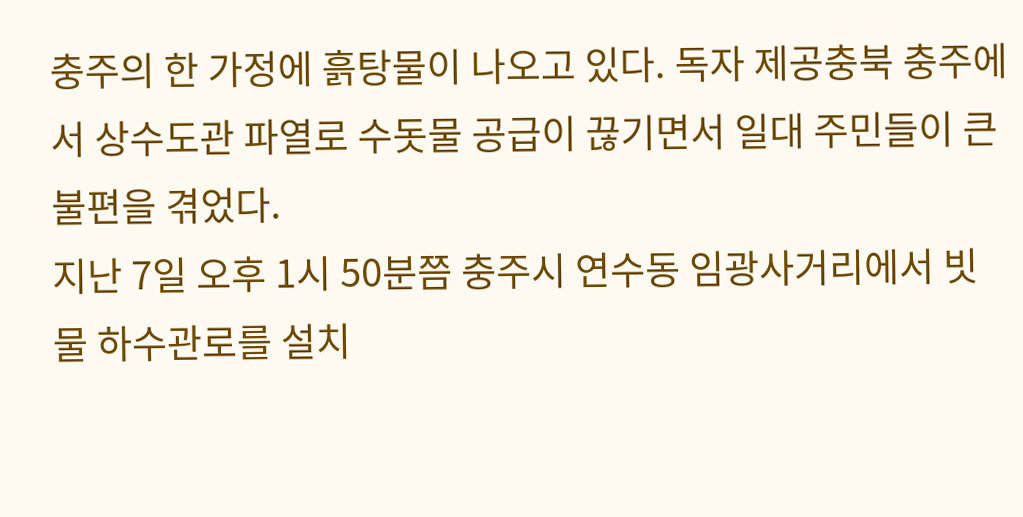충주의 한 가정에 흙탕물이 나오고 있다. 독자 제공충북 충주에서 상수도관 파열로 수돗물 공급이 끊기면서 일대 주민들이 큰 불편을 겪었다.
지난 7일 오후 1시 50분쯤 충주시 연수동 임광사거리에서 빗물 하수관로를 설치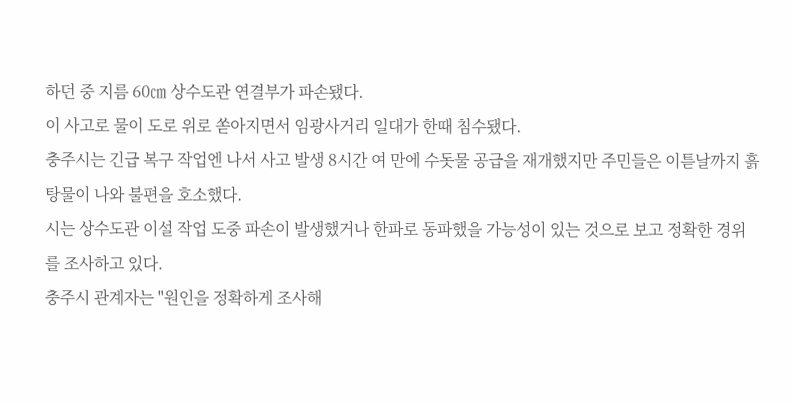하던 중 지름 60㎝ 상수도관 연결부가 파손됐다.
이 사고로 물이 도로 위로 쏟아지면서 임광사거리 일대가 한때 침수됐다.
충주시는 긴급 복구 작업엔 나서 사고 발생 8시간 여 만에 수돗물 공급을 재개했지만 주민들은 이튿날까지 흙탕물이 나와 불편을 호소했다.
시는 상수도관 이설 작업 도중 파손이 발생했거나 한파로 동파했을 가능성이 있는 것으로 보고 정확한 경위를 조사하고 있다.
충주시 관계자는 "원인을 정확하게 조사해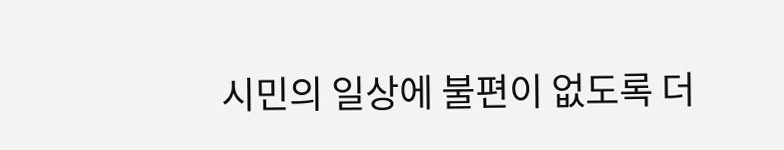시민의 일상에 불편이 없도록 더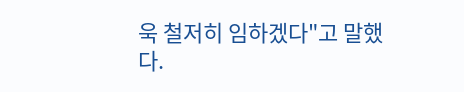욱 철저히 임하겠다"고 말했다.